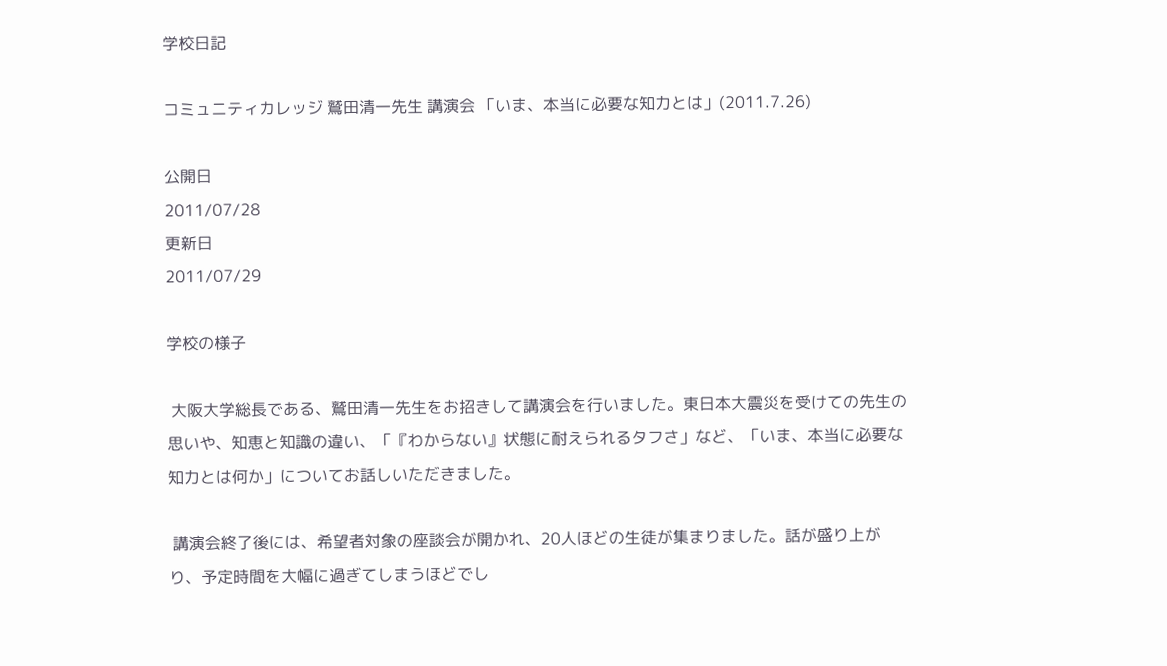学校日記

コミュニティカレッジ 鷲田清一先生 講演会 「いま、本当に必要な知力とは」(2011.7.26)

公開日
2011/07/28
更新日
2011/07/29

学校の様子

 大阪大学総長である、鷲田清一先生をお招きして講演会を行いました。東日本大震災を受けての先生の思いや、知恵と知識の違い、「『わからない』状態に耐えられるタフさ」など、「いま、本当に必要な知力とは何か」についてお話しいただきました。

 講演会終了後には、希望者対象の座談会が開かれ、20人ほどの生徒が集まりました。話が盛り上がり、予定時間を大幅に過ぎてしまうほどでし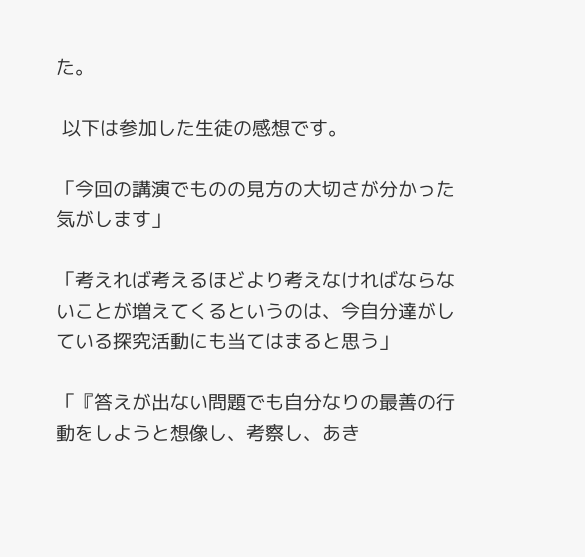た。

 以下は参加した生徒の感想です。

「今回の講演でものの見方の大切さが分かった気がします」

「考えれば考えるほどより考えなければならないことが増えてくるというのは、今自分達がしている探究活動にも当てはまると思う」

「『答えが出ない問題でも自分なりの最善の行動をしようと想像し、考察し、あき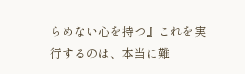らめない心を持つ』これを実行するのは、本当に難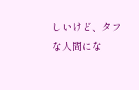しいけど、タフな人間にな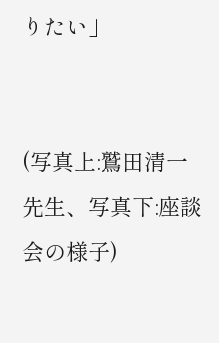りたい」


(写真上:鷲田清一先生、写真下:座談会の様子)